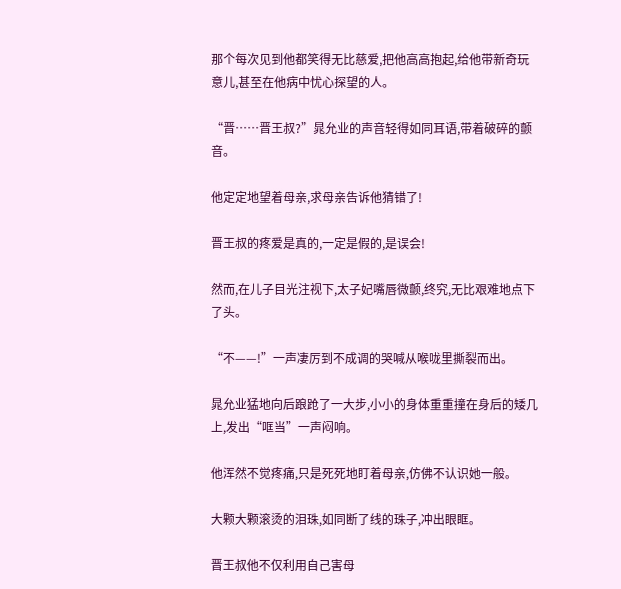那个每次见到他都笑得无比慈爱,把他高高抱起,给他带新奇玩意儿,甚至在他病中忧心探望的人。

“晋……晋王叔?”晁允业的声音轻得如同耳语,带着破碎的颤音。

他定定地望着母亲,求母亲告诉他猜错了!

晋王叔的疼爱是真的,一定是假的,是误会!

然而,在儿子目光注视下,太子妃嘴唇微颤,终究,无比艰难地点下了头。

“不——!”一声凄厉到不成调的哭喊从喉咙里撕裂而出。

晁允业猛地向后踉跄了一大步,小小的身体重重撞在身后的矮几上,发出“哐当”一声闷响。

他浑然不觉疼痛,只是死死地盯着母亲,仿佛不认识她一般。

大颗大颗滚烫的泪珠,如同断了线的珠子,冲出眼眶。

晋王叔他不仅利用自己害母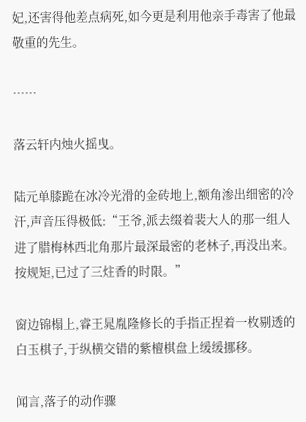妃,还害得他差点病死,如今更是利用他亲手毒害了他最敬重的先生。

……

落云轩内烛火摇曳。

陆元单膝跪在冰冷光滑的金砖地上,额角渗出细密的冷汗,声音压得极低:“王爷,派去缀着裴大人的那一组人进了腊梅林西北角那片最深最密的老林子,再没出来。按规矩,已过了三炷香的时限。”

窗边锦榻上,睿王晁胤隆修长的手指正捏着一枚剔透的白玉棋子,于纵横交错的紫檀棋盘上缓缓挪移。

闻言,落子的动作骤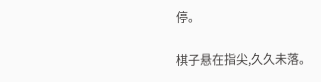停。

棋子悬在指尖,久久未落。